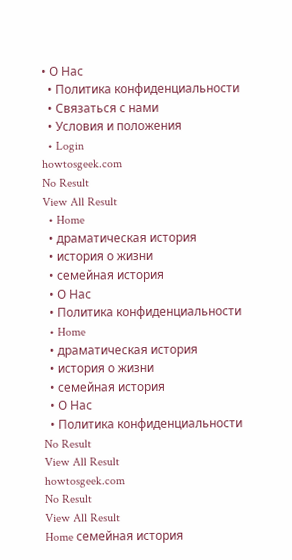• О Нас
  • Политика конфиденциальности
  • Связаться с нами
  • Условия и положения
  • Login
howtosgeek.com
No Result
View All Result
  • Home
  • драматическая история
  • история о жизни
  • семейная история
  • О Нас
  • Политика конфиденциальности
  • Home
  • драматическая история
  • история о жизни
  • семейная история
  • О Нас
  • Политика конфиденциальности
No Result
View All Result
howtosgeek.com
No Result
View All Result
Home семейная история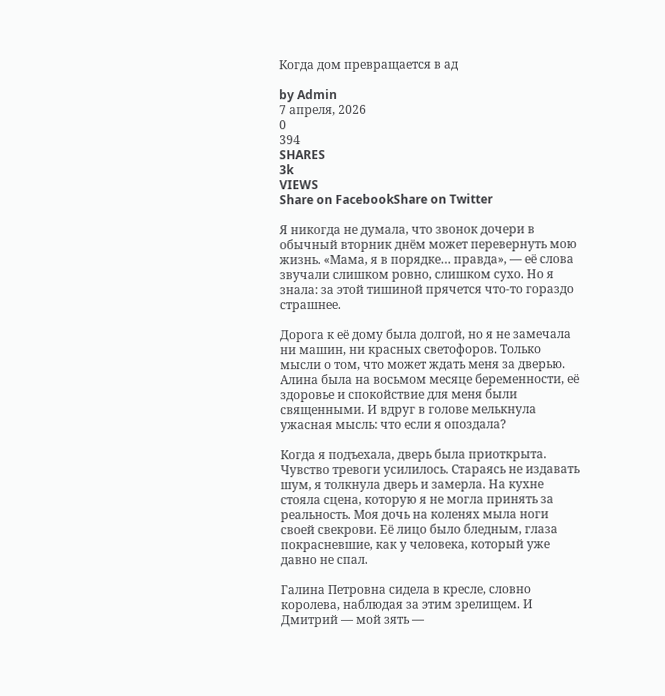Когда дом превращается в ад

by Admin
7 апреля, 2026
0
394
SHARES
3k
VIEWS
Share on FacebookShare on Twitter

Я никогда не думала, что звонок дочери в обычный вторник днём может перевернуть мою жизнь. «Мама, я в порядке… правда», — её слова звучали слишком ровно, слишком сухо. Но я знала: за этой тишиной прячется что-то гораздо страшнее.

Дорога к её дому была долгой, но я не замечала ни машин, ни красных светофоров. Только мысли о том, что может ждать меня за дверью. Алина была на восьмом месяце беременности, её здоровье и спокойствие для меня были священными. И вдруг в голове мелькнула ужасная мысль: что если я опоздала?

Когда я подъехала, дверь была приоткрыта. Чувство тревоги усилилось. Стараясь не издавать шум, я толкнула дверь и замерла. На кухне стояла сцена, которую я не могла принять за реальность. Моя дочь на коленях мыла ноги своей свекрови. Её лицо было бледным, глаза покрасневшие, как у человека, который уже давно не спал.

Галина Петровна сидела в кресле, словно королева, наблюдая за этим зрелищем. И Дмитрий — мой зять —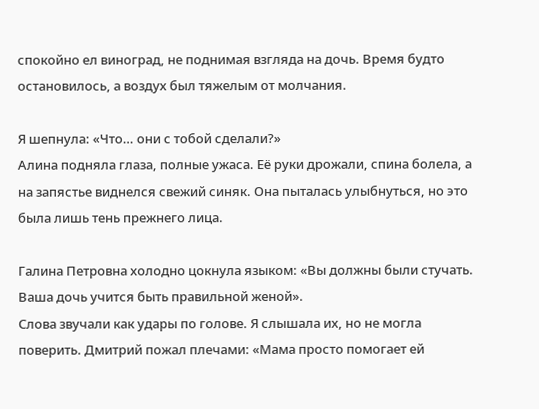спокойно ел виноград, не поднимая взгляда на дочь. Время будто остановилось, а воздух был тяжелым от молчания.

Я шепнула: «Что… они с тобой сделали?»
Алина подняла глаза, полные ужаса. Её руки дрожали, спина болела, а на запястье виднелся свежий синяк. Она пыталась улыбнуться, но это была лишь тень прежнего лица.

Галина Петровна холодно цокнула языком: «Вы должны были стучать. Ваша дочь учится быть правильной женой».
Слова звучали как удары по голове. Я слышала их, но не могла поверить. Дмитрий пожал плечами: «Мама просто помогает ей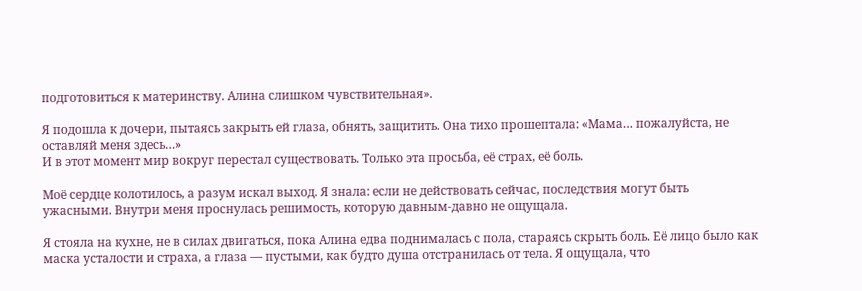подготовиться к материнству. Алина слишком чувствительная».

Я подошла к дочери, пытаясь закрыть ей глаза, обнять, защитить. Она тихо прошептала: «Мама… пожалуйста, не оставляй меня здесь…»
И в этот момент мир вокруг перестал существовать. Только эта просьба, её страх, её боль.

Моё сердце колотилось, а разум искал выход. Я знала: если не действовать сейчас, последствия могут быть ужасными. Внутри меня проснулась решимость, которую давным-давно не ощущала.

Я стояла на кухне, не в силах двигаться, пока Алина едва поднималась с пола, стараясь скрыть боль. Её лицо было как маска усталости и страха, а глаза — пустыми, как будто душа отстранилась от тела. Я ощущала, что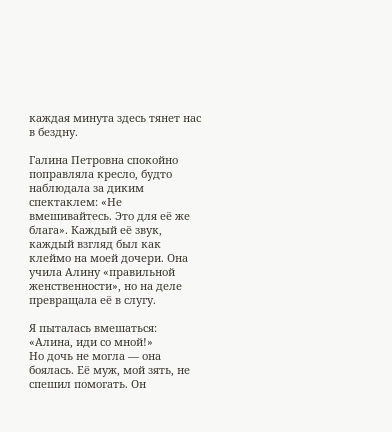каждая минута здесь тянет нас в бездну.

Галина Петровна спокойно поправляла кресло, будто наблюдала за диким спектаклем: «Не вмешивайтесь. Это для её же блага». Каждый её звук, каждый взгляд был как клеймо на моей дочери. Она учила Алину «правильной женственности», но на деле превращала её в слугу.

Я пыталась вмешаться: «Алина, иди со мной!»
Но дочь не могла — она боялась. Её муж, мой зять, не спешил помогать. Он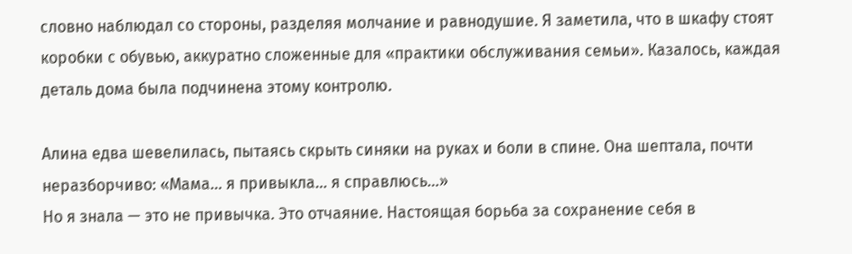словно наблюдал со стороны, разделяя молчание и равнодушие. Я заметила, что в шкафу стоят коробки с обувью, аккуратно сложенные для «практики обслуживания семьи». Казалось, каждая деталь дома была подчинена этому контролю.

Алина едва шевелилась, пытаясь скрыть синяки на руках и боли в спине. Она шептала, почти неразборчиво: «Мама… я привыкла… я справлюсь…»
Но я знала — это не привычка. Это отчаяние. Настоящая борьба за сохранение себя в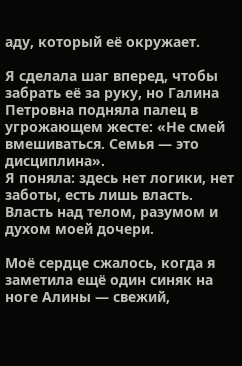аду, который её окружает.

Я сделала шаг вперед, чтобы забрать её за руку, но Галина Петровна подняла палец в угрожающем жесте: «Не смей вмешиваться. Семья — это дисциплина».
Я поняла: здесь нет логики, нет заботы, есть лишь власть. Власть над телом, разумом и духом моей дочери.

Моё сердце сжалось, когда я заметила ещё один синяк на ноге Алины — свежий,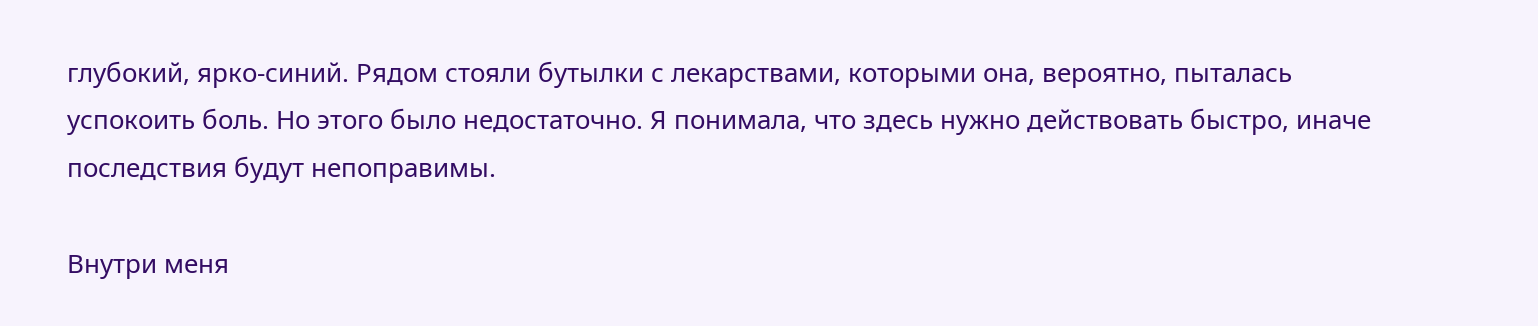глубокий, ярко-синий. Рядом стояли бутылки с лекарствами, которыми она, вероятно, пыталась успокоить боль. Но этого было недостаточно. Я понимала, что здесь нужно действовать быстро, иначе последствия будут непоправимы.

Внутри меня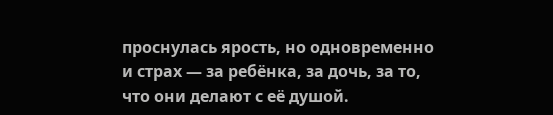проснулась ярость, но одновременно и страх — за ребёнка, за дочь, за то, что они делают с её душой.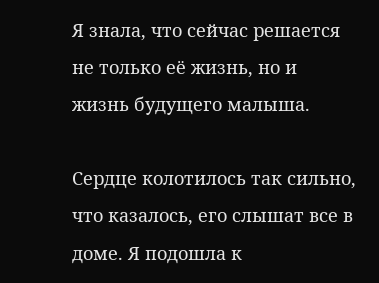Я знала, что сейчас решается не только её жизнь, но и жизнь будущего малыша.

Сердце колотилось так сильно, что казалось, его слышат все в доме. Я подошла к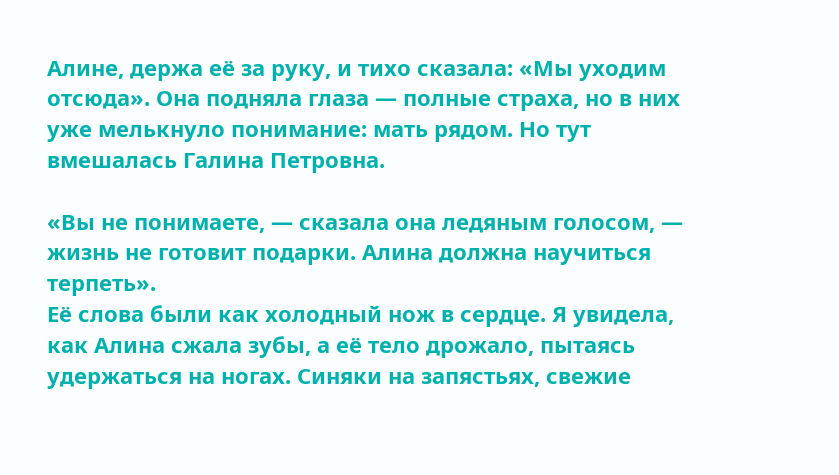Алине, держа её за руку, и тихо сказала: «Мы уходим отсюда». Она подняла глаза — полные страха, но в них уже мелькнуло понимание: мать рядом. Но тут вмешалась Галина Петровна.

«Вы не понимаете, — сказала она ледяным голосом, — жизнь не готовит подарки. Алина должна научиться терпеть».
Её слова были как холодный нож в сердце. Я увидела, как Алина сжала зубы, а её тело дрожало, пытаясь удержаться на ногах. Синяки на запястьях, свежие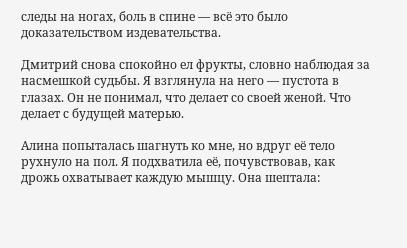следы на ногах, боль в спине — всё это было доказательством издевательства.

Дмитрий снова спокойно ел фрукты, словно наблюдая за насмешкой судьбы. Я взглянула на него — пустота в глазах. Он не понимал, что делает со своей женой. Что делает с будущей матерью.

Алина попыталась шагнуть ко мне, но вдруг её тело рухнуло на пол. Я подхватила её, почувствовав, как дрожь охватывает каждую мышцу. Она шептала: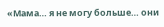«Мама… я не могу больше… они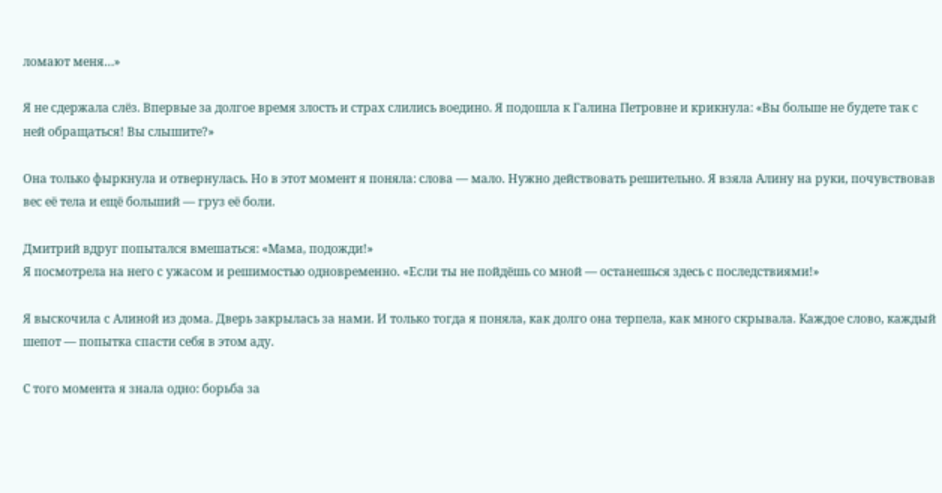ломают меня…»

Я не сдержала слёз. Впервые за долгое время злость и страх слились воедино. Я подошла к Галина Петровне и крикнула: «Вы больше не будете так с ней обращаться! Вы слышите?»

Она только фыркнула и отвернулась. Но в этот момент я поняла: слова — мало. Нужно действовать решительно. Я взяла Алину на руки, почувствовав вес её тела и ещё больший — груз её боли.

Дмитрий вдруг попытался вмешаться: «Мама, подожди!»
Я посмотрела на него с ужасом и решимостью одновременно. «Если ты не пойдёшь со мной — останешься здесь с последствиями!»

Я выскочила с Алиной из дома. Дверь закрылась за нами. И только тогда я поняла, как долго она терпела, как много скрывала. Каждое слово, каждый шепот — попытка спасти себя в этом аду.

С того момента я знала одно: борьба за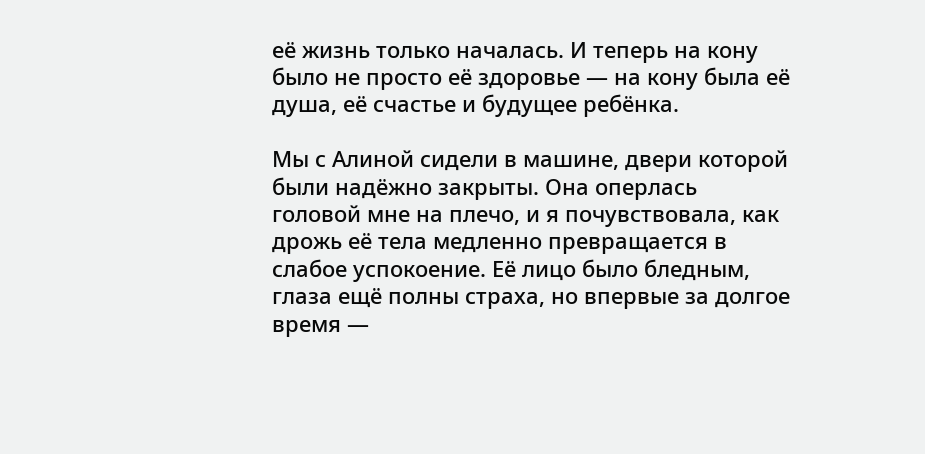её жизнь только началась. И теперь на кону было не просто её здоровье — на кону была её душа, её счастье и будущее ребёнка.

Мы с Алиной сидели в машине, двери которой были надёжно закрыты. Она оперлась головой мне на плечо, и я почувствовала, как дрожь её тела медленно превращается в слабое успокоение. Её лицо было бледным, глаза ещё полны страха, но впервые за долгое время —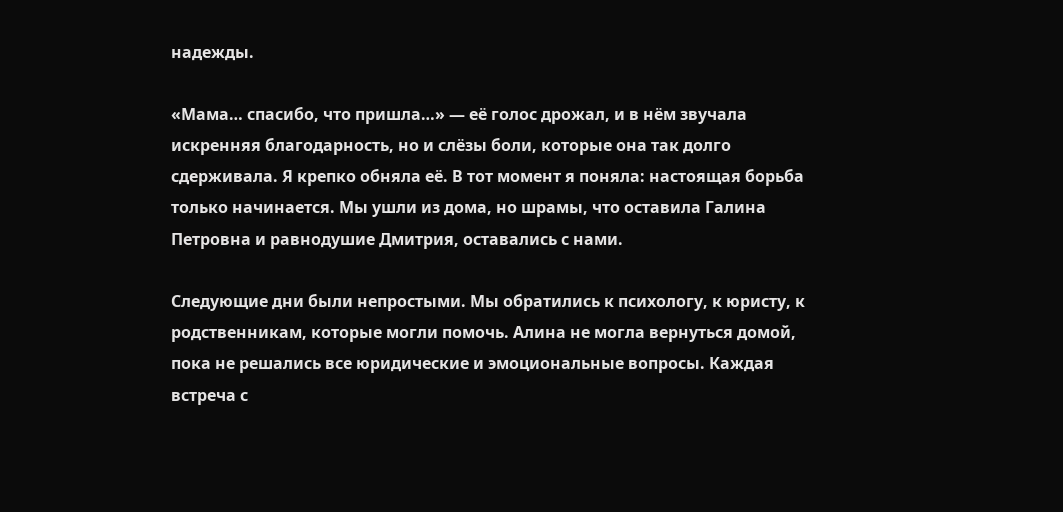надежды.

«Мама… спасибо, что пришла…» — её голос дрожал, и в нём звучала искренняя благодарность, но и слёзы боли, которые она так долго сдерживала. Я крепко обняла её. В тот момент я поняла: настоящая борьба только начинается. Мы ушли из дома, но шрамы, что оставила Галина Петровна и равнодушие Дмитрия, оставались с нами.

Следующие дни были непростыми. Мы обратились к психологу, к юристу, к родственникам, которые могли помочь. Алина не могла вернуться домой, пока не решались все юридические и эмоциональные вопросы. Каждая встреча с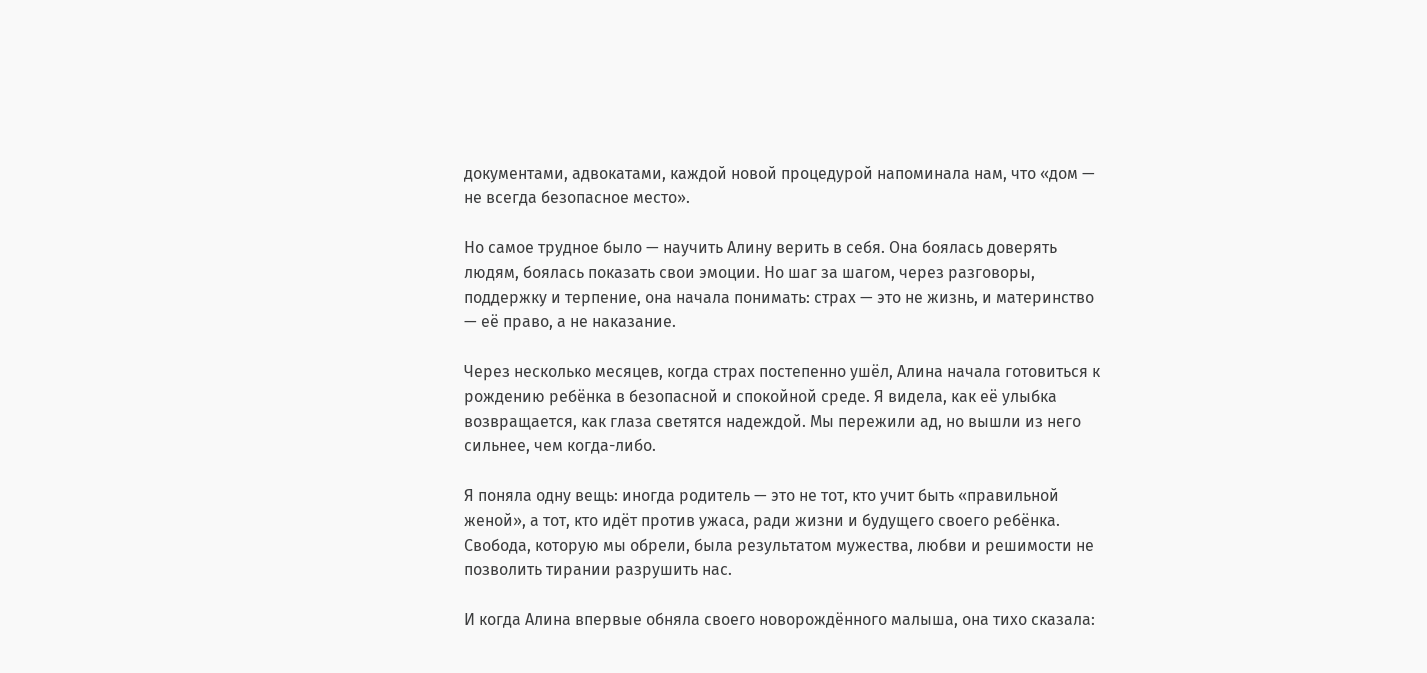документами, адвокатами, каждой новой процедурой напоминала нам, что «дом — не всегда безопасное место».

Но самое трудное было — научить Алину верить в себя. Она боялась доверять людям, боялась показать свои эмоции. Но шаг за шагом, через разговоры, поддержку и терпение, она начала понимать: страх — это не жизнь, и материнство — её право, а не наказание.

Через несколько месяцев, когда страх постепенно ушёл, Алина начала готовиться к рождению ребёнка в безопасной и спокойной среде. Я видела, как её улыбка возвращается, как глаза светятся надеждой. Мы пережили ад, но вышли из него сильнее, чем когда-либо.

Я поняла одну вещь: иногда родитель — это не тот, кто учит быть «правильной женой», а тот, кто идёт против ужаса, ради жизни и будущего своего ребёнка. Свобода, которую мы обрели, была результатом мужества, любви и решимости не позволить тирании разрушить нас.

И когда Алина впервые обняла своего новорождённого малыша, она тихо сказала: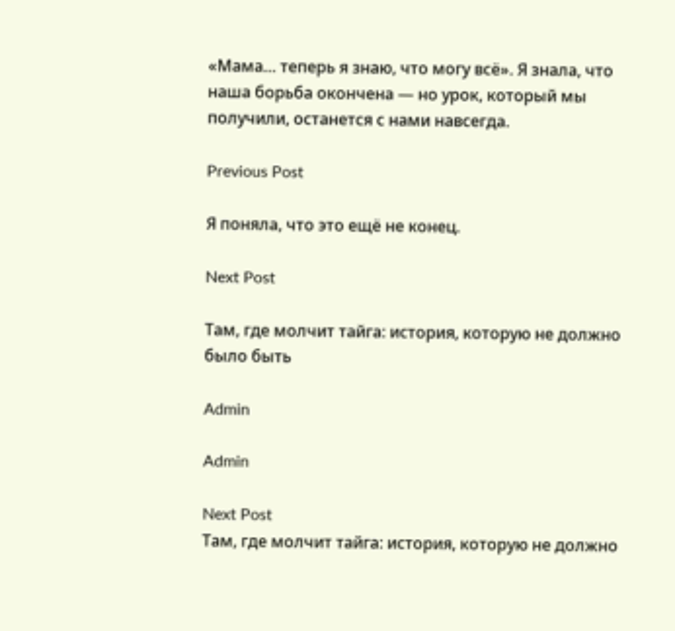«Мама… теперь я знаю, что могу всё». Я знала, что наша борьба окончена — но урок, который мы получили, останется с нами навсегда.

Previous Post

Я поняла, что это ещё не конец.

Next Post

Там, где молчит тайга: история, которую не должно было быть

Admin

Admin

Next Post
Там, где молчит тайга: история, которую не должно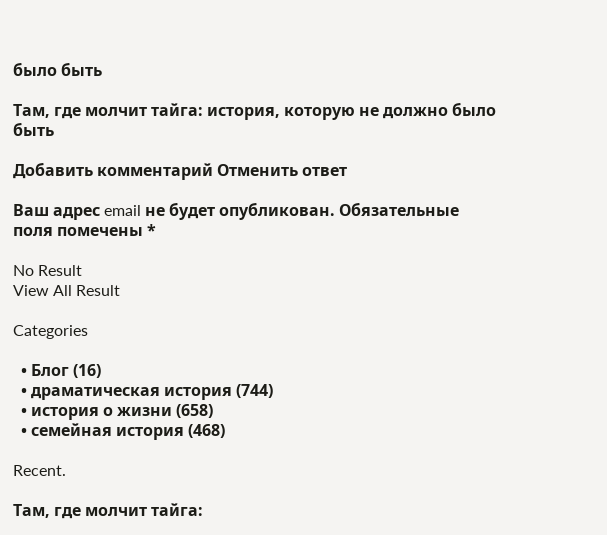было быть

Там, где молчит тайга: история, которую не должно было быть

Добавить комментарий Отменить ответ

Ваш адрес email не будет опубликован. Обязательные поля помечены *

No Result
View All Result

Categories

  • Блог (16)
  • драматическая история (744)
  • история о жизни (658)
  • семейная история (468)

Recent.

Там, где молчит тайга: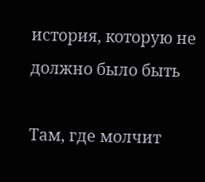история, которую не должно было быть

Там, где молчит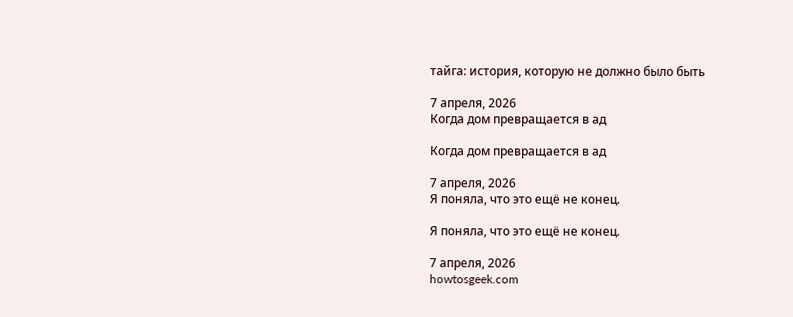тайга: история, которую не должно было быть

7 апреля, 2026
Когда дом превращается в ад

Когда дом превращается в ад

7 апреля, 2026
Я поняла, что это ещё не конец.

Я поняла, что это ещё не конец.

7 апреля, 2026
howtosgeek.com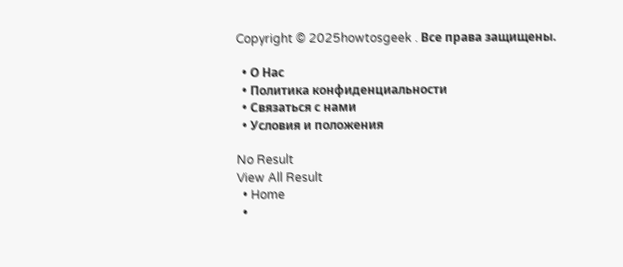Copyright © 2025howtosgeek . Все права защищены.

  • О Нас
  • Политика конфиденциальности
  • Связаться с нами
  • Условия и положения

No Result
View All Result
  • Home
  •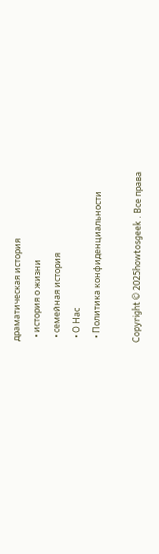драматическая история
  • история о жизни
  • семейная история
  • О Нас
  • Политика конфиденциальности

Copyright © 2025howtosgeek . Все права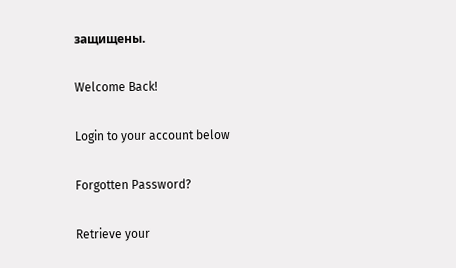защищены.

Welcome Back!

Login to your account below

Forgotten Password?

Retrieve your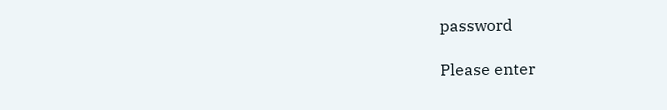password

Please enter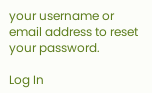your username or email address to reset your password.

Log In